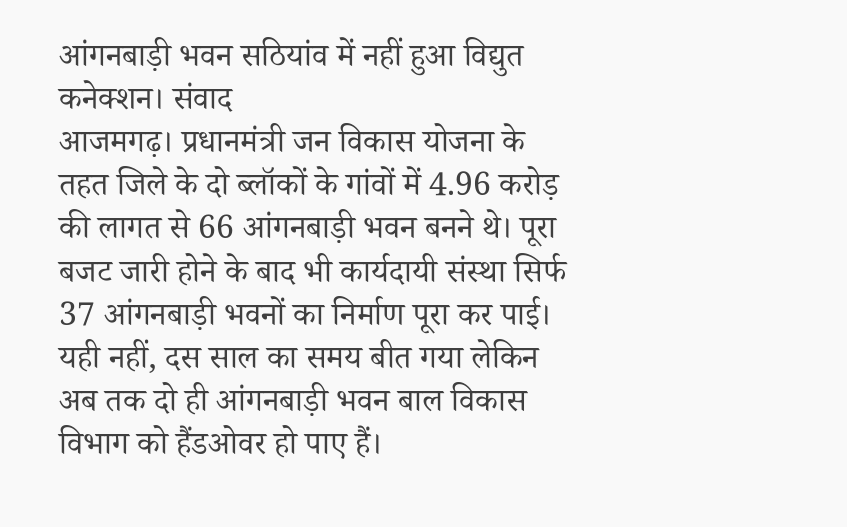आंगनबाड़ी भवन सठियांव में नहीं हुआ विद्युत कनेक्शन। संवाद
आजमगढ़। प्रधानमंत्री जन विकास योजना के तहत जिले के दो ब्लॉकों के गांवों में 4.96 करोड़ की लागत से 66 आंगनबाड़ी भवन बनने थे। पूरा बजट जारी होने के बाद भी कार्यदायी संस्था सिर्फ 37 आंगनबाड़ी भवनों का निर्माण पूरा कर पाई। यही नहीं, दस साल का समय बीत गया लेकिन अब तक दो ही आंगनबाड़ी भवन बाल विकास विभाग को हैंडओवर हो पाए हैं।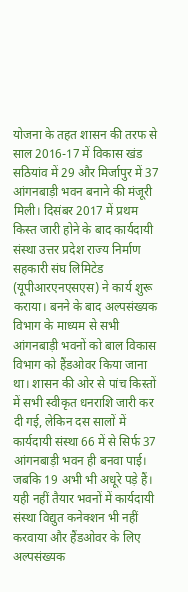योजना के तहत शासन की तरफ से साल 2016-17 में विकास खंड सठियांव में 29 और मिर्जापुर में 37 आंगनबाड़ी भवन बनाने की मंजूरी मिली। दिसंबर 2017 में प्रथम किस्त जारी होने के बाद कार्यदायी संस्था उत्तर प्रदेश राज्य निर्माण सहकारी संघ लिमिटेड (यूपीआरएनएसएस) ने कार्य शुरू कराया। बनने के बाद अल्पसंख्यक विभाग के माध्यम से सभी आंगनबाड़ी भवनों को बाल विकास विभाग को हैंडओवर किया जाना था। शासन की ओर से पांच किस्तों में सभी स्वीकृत धनराशि जारी कर दी गई, लेकिन दस सालों में कार्यदायी संस्था 66 में से सिर्फ 37 आंगनबाड़ी भवन ही बनवा पाई। जबकि 19 अभी भी अधूरे पड़े हैं। यही नहीं तैयार भवनों में कार्यदायी संस्था विद्युत कनेक्शन भी नहीं करवाया और हैंडओवर के लिए अल्पसंख्यक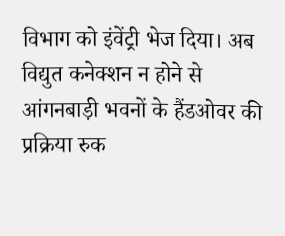विभाग को इंवेंट्री भेज दिया। अब विद्युत कनेक्शन न होने से आंगनबाड़ी भवनों के हैंडओवर की प्रक्रिया रुक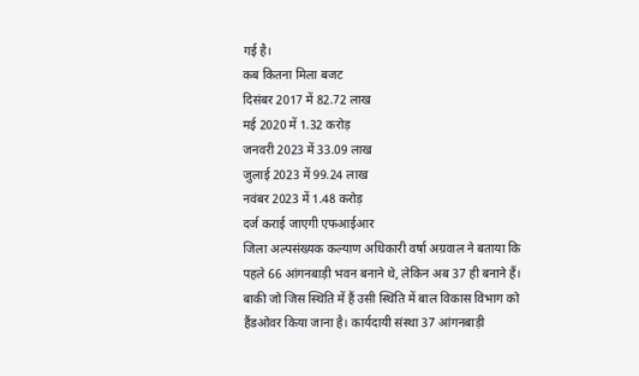गई है।
कब कितना मिला बजट
दिसंबर 2017 में 82.72 लाख
मई 2020 में 1.32 करोड़
जनवरी 2023 में 33.09 लाख
जुलाई 2023 में 99.24 लाख
नवंबर 2023 में 1.48 करोड़
दर्ज कराई जाएगी एफआईआर
जिला अल्पसंख्यक कल्याण अधिकारी वर्षा अग्रवाल ने बताया कि पहले 66 आंगनबाड़ी भवन बनाने थे, लेकिन अब 37 ही बनाने हैं। बाकी जो जिस स्थिति में हैं उसी स्थिति में बाल विकास विभाग को हैंडओवर किया जाना है। कार्यदायी संस्था 37 आंगनबाड़ी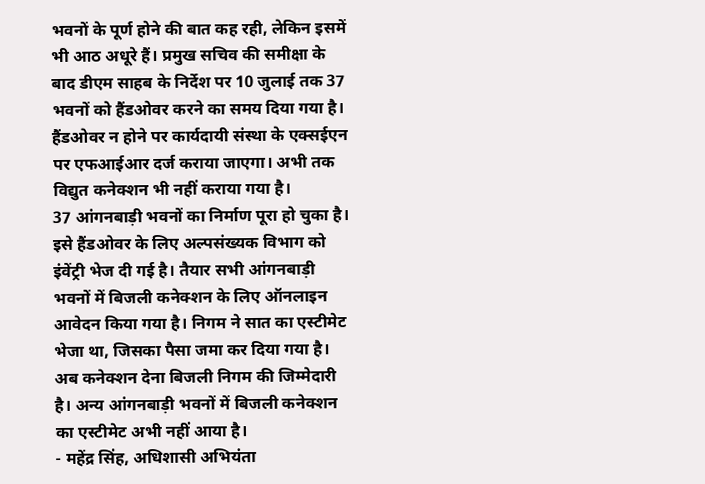भवनों के पूर्ण होने की बात कह रही, लेकिन इसमें भी आठ अधूरे हैं। प्रमुख सचिव की समीक्षा के बाद डीएम साहब के निर्देश पर 10 जुलाई तक 37 भवनों को हैंडओवर करने का समय दिया गया है। हैंडओवर न होने पर कार्यदायी संस्था के एक्सईएन पर एफआईआर दर्ज कराया जाएगा। अभी तक विद्युत कनेक्शन भी नहीं कराया गया है।
37 आंगनबाड़ी भवनों का निर्माण पूरा हो चुका है। इसे हैंडओवर के लिए अल्पसंख्यक विभाग को इंवेंट्री भेज दी गई है। तैयार सभी आंगनबाड़ी भवनों में बिजली कनेक्शन के लिए ऑनलाइन आवेदन किया गया है। निगम ने सात का एस्टीमेट भेजा था, जिसका पैसा जमा कर दिया गया है। अब कनेक्शन देना बिजली निगम की जिम्मेदारी है। अन्य आंगनबाड़ी भवनों में बिजली कनेक्शन का एस्टीमेट अभी नहीं आया है।
- महेंद्र सिंह, अधिशासी अभियंता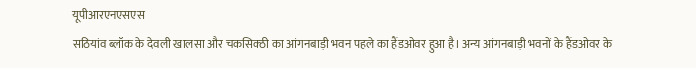यूपीआरएनएसएस
सठियांव ब्लॉक के देवली खालसा और चकसिक्ठी का आंगनबाड़ी भवन पहले का हैंडओवर हुआ है। अन्य आंगनबाड़ी भवनों के हैंडओवर के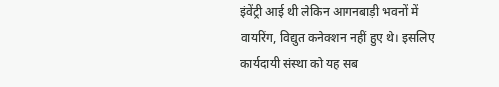इंवेंट्री आई थी लेकिन आगनबाड़ी भवनों में वायरिंग, विद्युत कनेक्शन नहीं हुए थे। इसलिए कार्यदायी संस्था को यह सब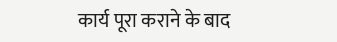कार्य पूरा कराने के बाद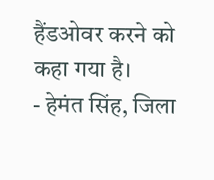हैंडओवर करने को कहा गया है।
- हेमंत सिंह, जिला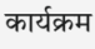कार्यक्रम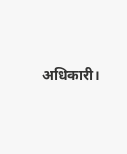अधिकारी।